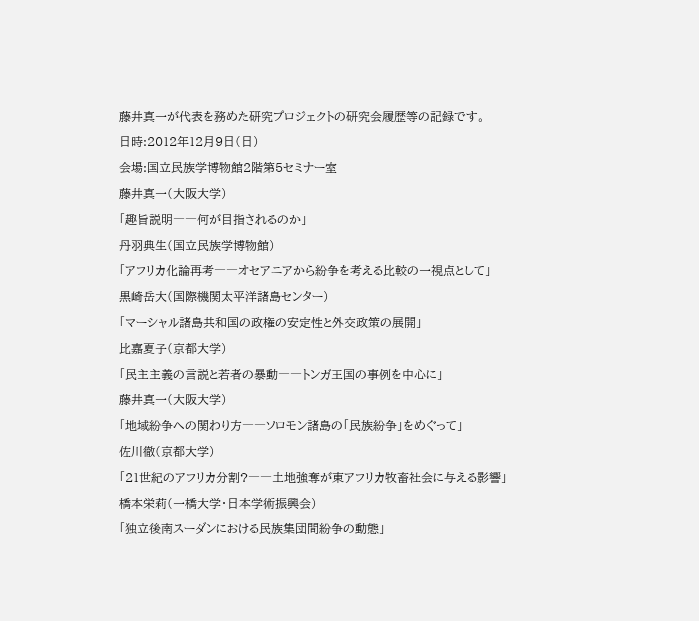藤井真一が代表を務めた研究プロジェクトの研究会履歴等の記録です。
日時:2012年12月9日(日)
会場:国立民族学博物館2階第5セミナー室
藤井真一(大阪大学)
「趣旨説明――何が目指されるのか」
丹羽典生(国立民族学博物館)
「アフリカ化論再考――オセアニアから紛争を考える比較の一視点として」
黒崎岳大(国際機関太平洋諸島センター)
「マーシャル諸島共和国の政権の安定性と外交政策の展開」
比嘉夏子(京都大学)
「民主主義の言説と若者の暴動――トンガ王国の事例を中心に」
藤井真一(大阪大学)
「地域紛争への関わり方――ソロモン諸島の「民族紛争」をめぐって」
佐川徹(京都大学)
「21世紀のアフリカ分割?――土地強奪が東アフリカ牧畜社会に与える影響」
橋本栄莉(一橋大学・日本学術振興会)
「独立後南スーダンにおける民族集団間紛争の動態」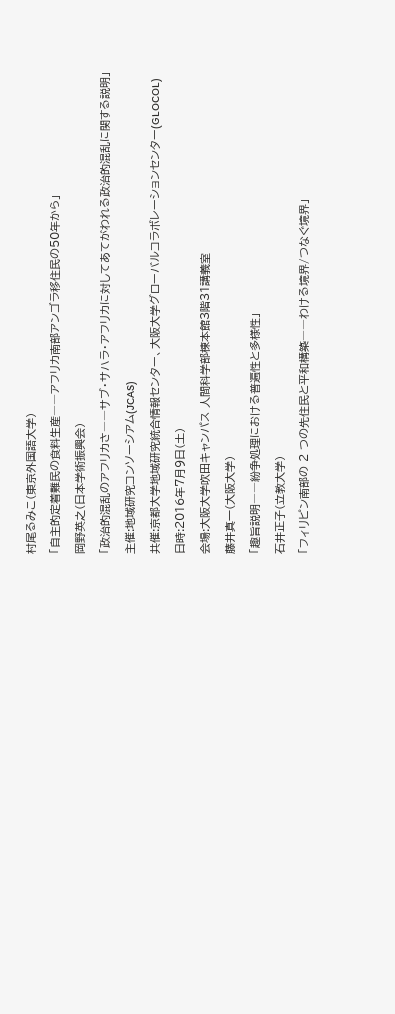村尾るみこ(東京外国語大学)
「自主的定着難民の食料生産――アフリカ南部アンゴラ移住民の50年から」
岡野英之(日本学術振興会)
「政治的混乱のアフリカさ――サブ・サハラ・アフリカに対してあてがわれる政治的混乱に関する説明」
主催:地域研究コンソーシアム(JCAS)
共催:京都大学地域研究統合情報センター、大阪大学グローバルコラボレーションセンター(GLOCOL)
日時:2016年7月9日(土)
会場:大阪大学吹田キャンパス 人間科学部棟本館3階31講義室
藤井真一(大阪大学)
「趣旨説明――紛争処理における普遍性と多様性」
石井正子(立教大学)
「フィリピン南部の 2 つの先住民と平和構築――わける境界/つなぐ境界」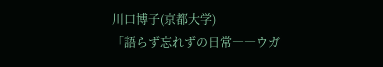川口博子(京都大学)
「語らず忘れずの日常――ウガ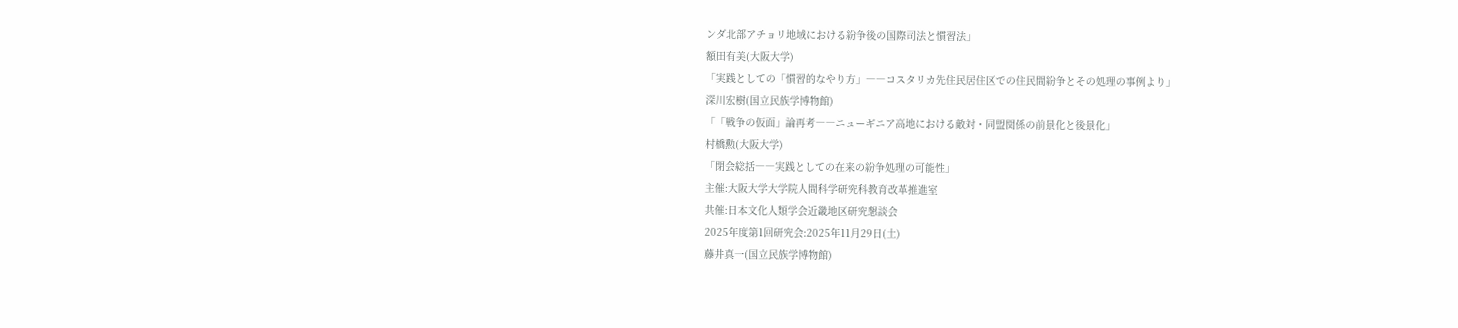ンダ北部アチョリ地域における紛争後の国際司法と慣習法」
額田有美(大阪大学)
「実践としての「慣習的なやり方」――コスタリカ先住民居住区での住民間紛争とその処理の事例より」
深川宏樹(国立民族学博物館)
「「戦争の仮面」論再考――ニューギニア高地における敵対・同盟関係の前景化と後景化」
村橋勲(大阪大学)
「閉会総括――実践としての在来の紛争処理の可能性」
主催:大阪大学大学院人間科学研究科教育改革推進室
共催:日本文化人類学会近畿地区研究懇談会
2025年度第1回研究会:2025年11月29日(土)
藤井真一(国立民族学博物館)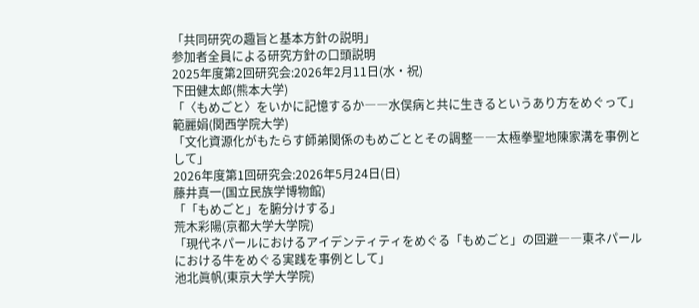「共同研究の趣旨と基本方針の説明」
参加者全員による研究方針の口頭説明
2025年度第2回研究会:2026年2月11日(水・祝)
下田健太郎(熊本大学)
「〈もめごと〉をいかに記憶するか――水俣病と共に生きるというあり方をめぐって」
範麗娟(関西学院大学)
「文化資源化がもたらす師弟関係のもめごととその調整――太極拳聖地陳家溝を事例として」
2026年度第1回研究会:2026年5月24日(日)
藤井真一(国立民族学博物館)
「「もめごと」を腑分けする」
荒木彩陽(京都大学大学院)
「現代ネパールにおけるアイデンティティをめぐる「もめごと」の回避――東ネパールにおける牛をめぐる実践を事例として」
池北眞帆(東京大学大学院)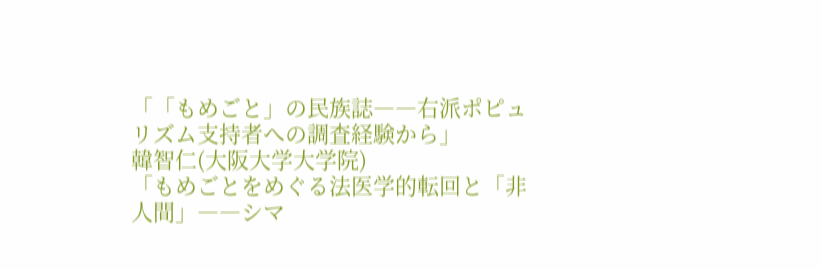「「もめごと」の民族誌――右派ポピュリズム支持者への調査経験から」
韓智仁(大阪大学大学院)
「もめごとをめぐる法医学的転回と「非人間」――シマ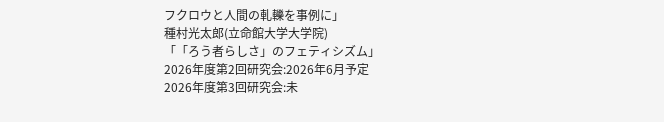フクロウと人間の軋轢を事例に」
種村光太郎(立命館大学大学院)
「「ろう者らしさ」のフェティシズム」
2026年度第2回研究会:2026年6月予定
2026年度第3回研究会:未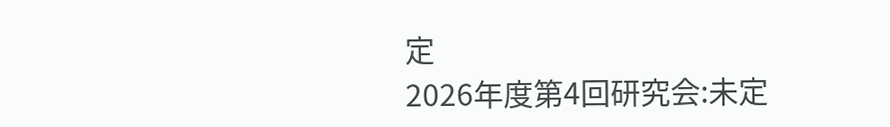定
2026年度第4回研究会:未定